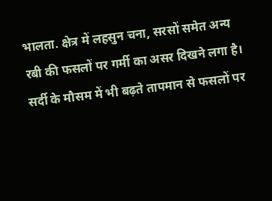भालता. क्षेत्र में लहसुन चना, सरसों समेत अन्य रबी की फसलों पर गर्मी का असर दिखने लगा है। सर्दी के मौसम में भी बढ़ते तापमान से फसलों पर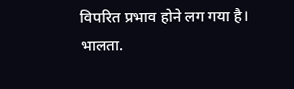विपरित प्रभाव होने लग गया है।
भालता.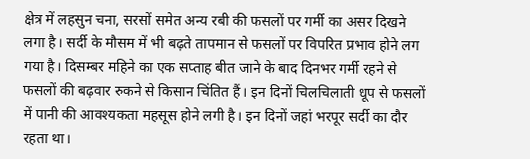क्षेत्र में लहसुन चना, सरसों समेत अन्य रबी की फसलों पर गर्मी का असर दिखने लगा है। सर्दी के मौसम में भी बढ़ते तापमान से फसलों पर विपरित प्रभाव होने लग गया है। दिसम्बर महिने का एक सप्ताह बीत जाने के बाद दिनभर गर्मी रहने से फसलों की बढ़वार रुकने से किसान चिंतित हैं। इन दिनों चिलचिलाती धूप से फसलों में पानी की आवश्यकता महसूस होने लगी है। इन दिनों जहां भरपूर सर्दी का दौर रहता था।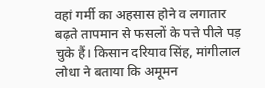वहां गर्मी का अहसास होने व लगातार बढ़ते तापमान से फसलों के पत्ते पीले पड़ चुके हैं। किसान दरियाव सिंह, मांगीलाल लोधा ने बताया कि अमूमन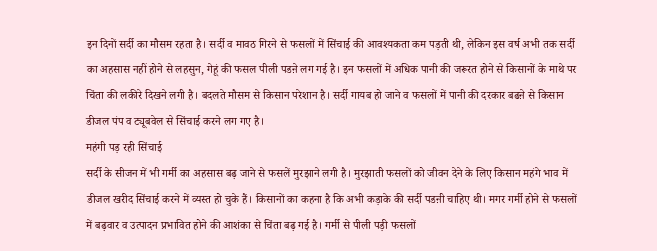इन दिनों सर्दी का मौसम रहता है। सर्दी व मावठ गिरने से फसलों में सिंचाई की आवश्यकता कम पड़ती थी, लेकिन इस वर्ष अभी तक सर्दी का अहसास नहीं होने से लहसुन, गेहूं की फसल पीली पडऩे लग गई है। इन फसलों में अधिक पानी की जरूरत होने से किसानों के माथे पर चिंता की लकीरे दिखने लगी है। बदलते मौसम से किसान परेशान है। सर्दी गायब हो जाने व फसलों में पानी की दरकार बढऩे से किसान डीजल पंप व ट्यूबवेल से सिंचाई करने लग गए है।
महंगी पड़ रही सिंचाई
सर्दी के सीजन में भी गर्मी का अहसास बढ़ जाने से फसलें मुरझाने लगी है। मुरझाती फसलों को जीवन देने के लिए किसान महंगे भाव में डीजल खरीद सिंचाई करने में व्यस्त हो चुके हैं। किसानों का कहना है कि अभी कड़ाके की सर्दी पडऩी चाहिए थी। मगर गर्मी होने से फसलों में बढ़वार व उत्पादन प्रभावित होने की आशंका से चिंता बढ़ गई है। गर्मी से पीली पड़ी फसलों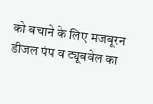को बचाने के लिए मजबूरन डीजल पंप व ट्यूबवेल का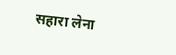सहारा लेना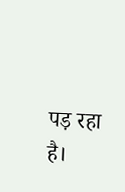पड़ रहा है।